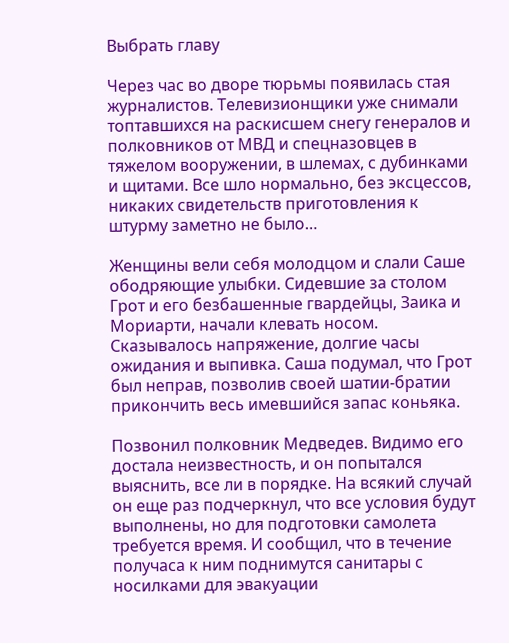Выбрать главу

Через час во дворе тюрьмы появилась стая журналистов. Телевизионщики уже снимали топтавшихся на раскисшем снегу генералов и полковников от МВД и спецназовцев в тяжелом вооружении, в шлемах, с дубинками и щитами. Все шло нормально, без эксцессов, никаких свидетельств приготовления к штурму заметно не было…

Женщины вели себя молодцом и слали Саше ободряющие улыбки. Сидевшие за столом Грот и его безбашенные гвардейцы, Заика и Мориарти, начали клевать носом. Сказывалось напряжение, долгие часы ожидания и выпивка. Саша подумал, что Грот был неправ, позволив своей шатии-братии прикончить весь имевшийся запас коньяка.

Позвонил полковник Медведев. Видимо его достала неизвестность, и он попытался выяснить, все ли в порядке. На всякий случай он еще раз подчеркнул, что все условия будут выполнены, но для подготовки самолета требуется время. И сообщил, что в течение получаса к ним поднимутся санитары с носилками для эвакуации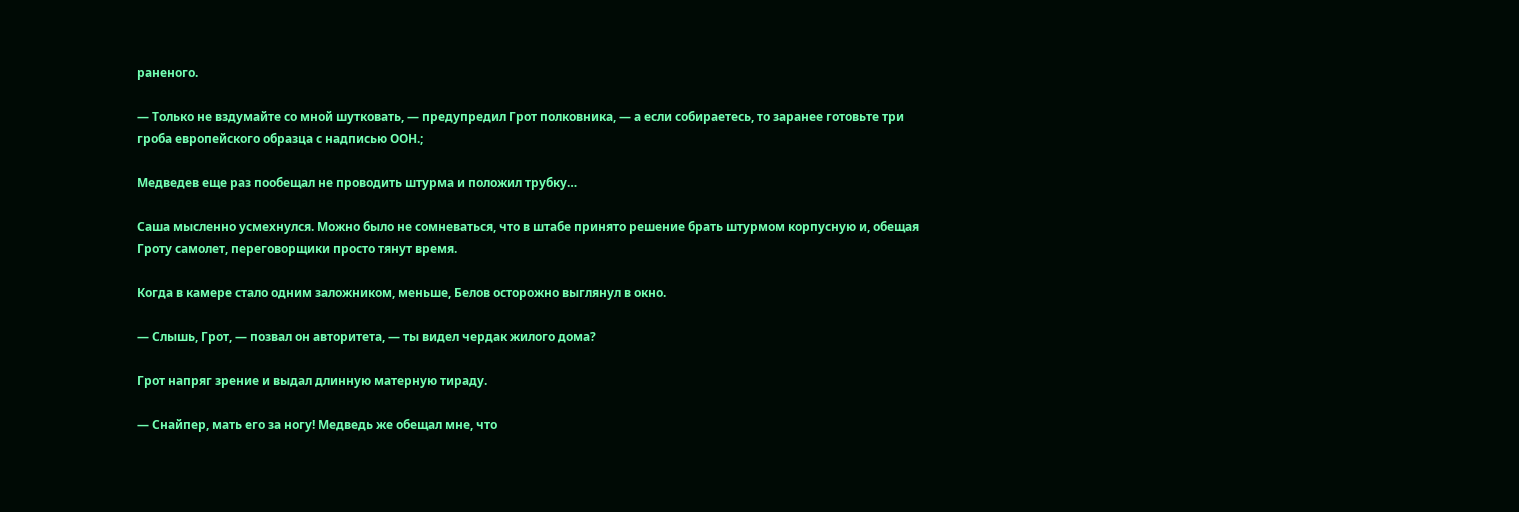раненого.

— Только не вздумайте со мной шутковать, — предупредил Грот полковника, — а если собираетесь, то заранее готовьте три гроба европейского образца с надписью ООН.;

Медведев еще раз пообещал не проводить штурма и положил трубку…

Саша мысленно усмехнулся. Можно было не сомневаться, что в штабе принято решение брать штурмом корпусную и, обещая Гроту самолет, переговорщики просто тянут время.

Когда в камере стало одним заложником, меньше, Белов осторожно выглянул в окно.

— Слышь, Грот, — позвал он авторитета, — ты видел чердак жилого дома?

Грот напряг зрение и выдал длинную матерную тираду.

— Снайпер, мать его за ногу! Медведь же обещал мне, что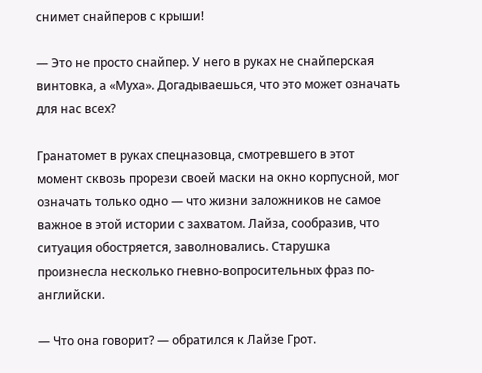снимет снайперов с крыши!

— Это не просто снайпер. У него в руках не снайперская винтовка, а «Муха». Догадываешься, что это может означать для нас всех?

Гранатомет в руках спецназовца, смотревшего в этот момент сквозь прорези своей маски на окно корпусной, мог означать только одно — что жизни заложников не самое важное в этой истории с захватом. Лайза, сообразив, что ситуация обостряется, заволновались. Старушка произнесла несколько гневно-вопросительных фраз по- английски.

— Что она говорит? — обратился к Лайзе Грот.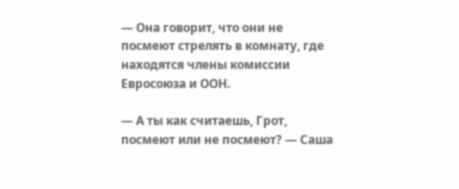— Она говорит, что они не посмеют стрелять в комнату, где находятся члены комиссии Евросоюза и ООН.

— А ты как считаешь, Грот, посмеют или не посмеют? — Саша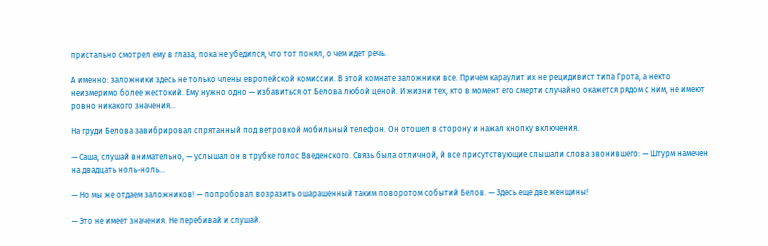пристально смотрел ему в глаза, пока не убедился, что тот понял, о чем идет речь.

А именно: заложники здесь не только члены европейской комиссии. В этой комнате заложники все. Причем караулит их не рецидивист типа Грота, а некто неизмеримо более жестокий. Ему нужно одно — избавиться от Белова любой ценой. И жизни тех, кто в момент его смерти случайно окажется рядом с ним, не имеют ровно никакого значения…

На груди Белова завибрировал спрятанный под ветровкой мобильный телефон. Он отошел в сторону и нажал кнопку включения.

— Саша, слушай внимательно, — услышал он в трубке голос Введенского. Связь была отличной, й все присутствующие слышали слова звонившего: — Штурм намечен на двадцать ноль-ноль…

— Но мы же отдаем заложников! — попробовал возразить ошарашенный таким поворотом событий Белов. — Здесь еще две женщины!

— Это не имеет значения. Не перебивай и слушай.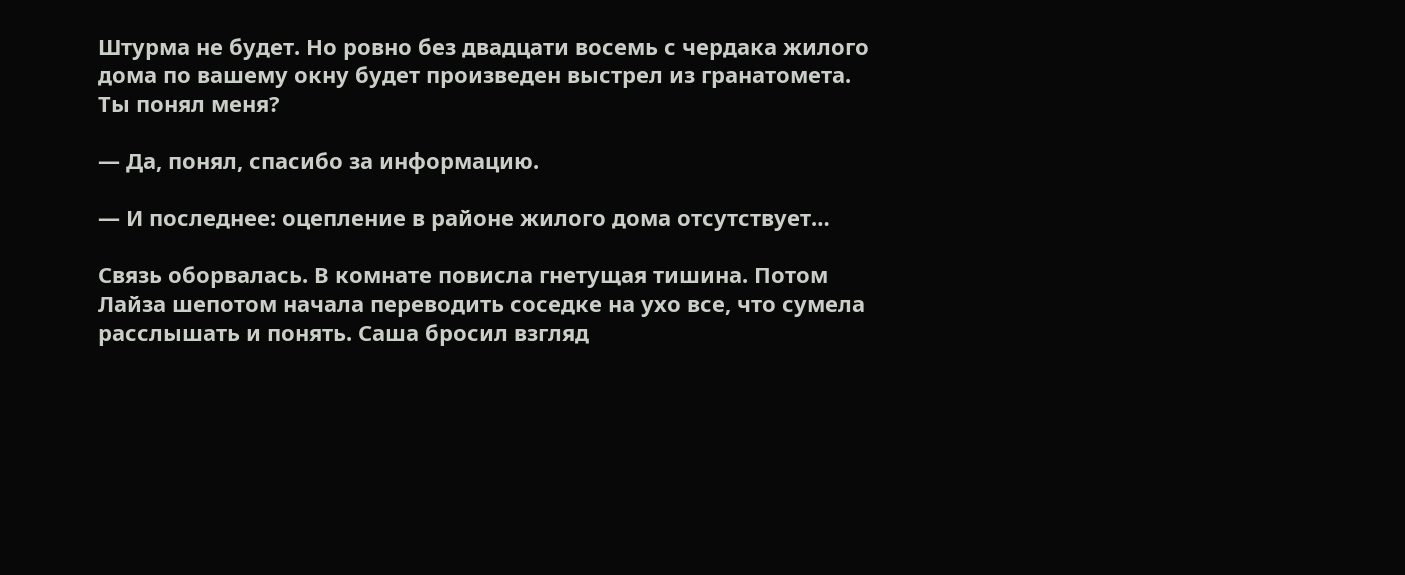Штурма не будет. Но ровно без двадцати восемь с чердака жилого дома по вашему окну будет произведен выстрел из гранатомета. Ты понял меня?

— Да, понял, спасибо за информацию.

— И последнее: оцепление в районе жилого дома отсутствует…

Связь оборвалась. В комнате повисла гнетущая тишина. Потом Лайза шепотом начала переводить соседке на ухо все, что сумела расслышать и понять. Саша бросил взгляд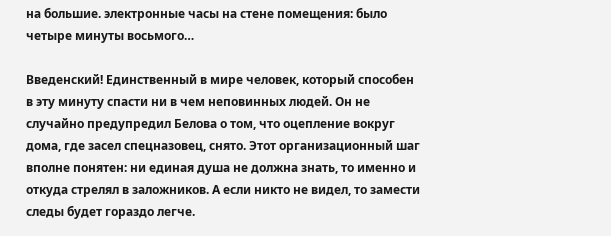на большие. электронные часы на стене помещения: было четыре минуты восьмого…

Введенский! Единственный в мире человек, который способен в эту минуту спасти ни в чем неповинных людей. Он не случайно предупредил Белова о том, что оцепление вокруг дома, где засел спецназовец, снято. Этот организационный шаг вполне понятен: ни единая душа не должна знать, то именно и откуда стрелял в заложников. А если никто не видел, то замести следы будет гораздо легче.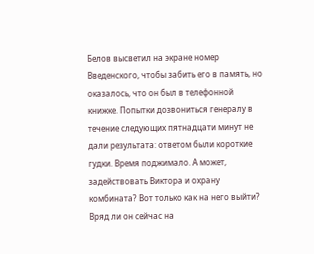Белов высветил на экране номер Введенского, чтобы забить его в память, но оказалось, что он был в телефонной книжке. Попытки дозвониться генералу в течение следующих пятнадцати минут не дали результата: ответом были короткие гудки. Время поджимало. А может, задействовать Виктора и охрану комбината? Вот только как на него выйти? Вряд ли он сейчас на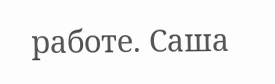работе. Саша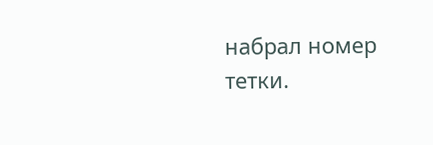набрал номер тетки.